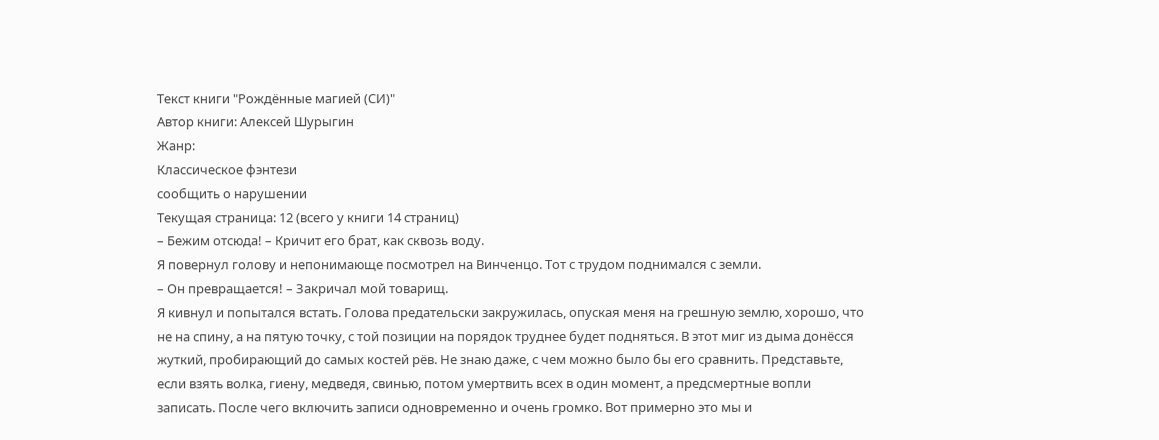Текст книги "Рождённые магией (СИ)"
Автор книги: Алексей Шурыгин
Жанр:
Классическое фэнтези
сообщить о нарушении
Текущая страница: 12 (всего у книги 14 страниц)
– Бежим отсюда! – Кричит его брат, как сквозь воду.
Я повернул голову и непонимающе посмотрел на Винченцо. Тот с трудом поднимался с земли.
– Он превращается! – Закричал мой товарищ.
Я кивнул и попытался встать. Голова предательски закружилась, опуская меня на грешную землю, хорошо, что не на спину, а на пятую точку, с той позиции на порядок труднее будет подняться. В этот миг из дыма донёсся жуткий, пробирающий до самых костей рёв. Не знаю даже, с чем можно было бы его сравнить. Представьте, если взять волка, гиену, медведя, свинью, потом умертвить всех в один момент, а предсмертные вопли записать. После чего включить записи одновременно и очень громко. Вот примерно это мы и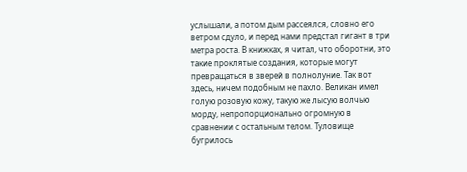услышали, а потом дым рассеялся, словно его ветром сдуло, и перед нами предстал гигант в три метра роста. В книжках, я читал, что оборотни, это такие проклятые создания, которые могут превращаться в зверей в полнолуние. Так вот здесь, ничем подобным не пахло. Великан имел голую розовую кожу, такую же лысую волчью морду, непропорционально огромную в сравнении с остальным телом. Туловище бугрилось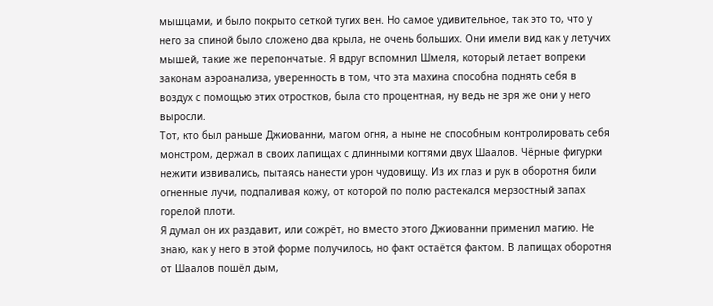мышцами, и было покрыто сеткой тугих вен. Но самое удивительное, так это то, что у него за спиной было сложено два крыла, не очень больших. Они имели вид как у летучих мышей, такие же перепончатые. Я вдруг вспомнил Шмеля, который летает вопреки законам аэроанализа, уверенность в том, что эта махина способна поднять себя в воздух с помощью этих отростков, была сто процентная, ну ведь не зря же они у него выросли.
Тот, кто был раньше Джиованни, магом огня, а ныне не способным контролировать себя монстром, держал в своих лапищах с длинными когтями двух Шаалов. Чёрные фигурки нежити извивались, пытаясь нанести урон чудовищу. Из их глаз и рук в оборотня били огненные лучи, подпаливая кожу, от которой по полю растекался мерзостный запах горелой плоти.
Я думал он их раздавит, или сожрёт, но вместо этого Джиованни применил магию. Не знаю, как у него в этой форме получилось, но факт остаётся фактом. В лапищах оборотня от Шаалов пошёл дым,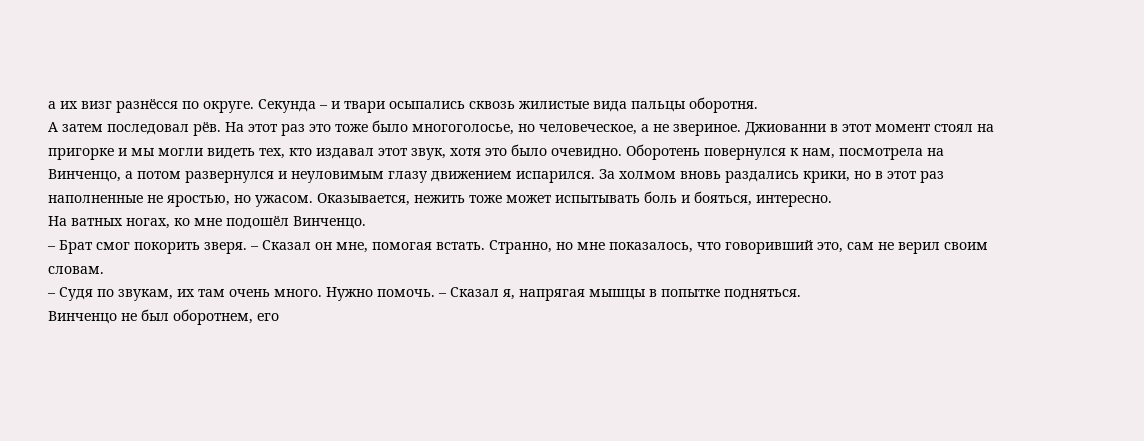а их визг разнёсся по округе. Секунда – и твари осыпались сквозь жилистые вида пальцы оборотня.
А затем последовал рёв. На этот раз это тоже было многоголосье, но человеческое, а не звериное. Джиованни в этот момент стоял на пригорке и мы могли видеть тех, кто издавал этот звук, хотя это было очевидно. Оборотень повернулся к нам, посмотрела на Винченцо, а потом развернулся и неуловимым глазу движением испарился. За холмом вновь раздались крики, но в этот раз наполненные не яростью, но ужасом. Оказывается, нежить тоже может испытывать боль и бояться, интересно.
На ватных ногах, ко мне подошёл Винченцо.
– Брат смог покорить зверя. – Сказал он мне, помогая встать. Странно, но мне показалось, что говоривший это, сам не верил своим словам.
– Судя по звукам, их там очень много. Нужно помочь. – Сказал я, напрягая мышцы в попытке подняться.
Винченцо не был оборотнем, его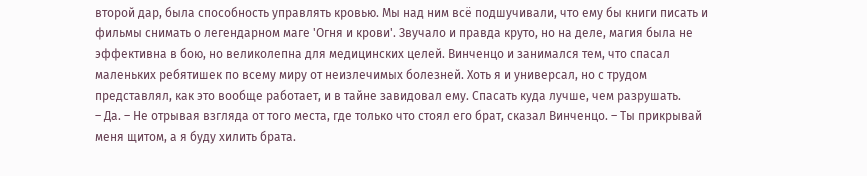второй дар, была способность управлять кровью. Мы над ним всё подшучивали, что ему бы книги писать и фильмы снимать о легендарном маге 'Огня и крови'. Звучало и правда круто, но на деле, магия была не эффективна в бою, но великолепна для медицинских целей. Винченцо и занимался тем, что спасал маленьких ребятишек по всему миру от неизлечимых болезней. Хоть я и универсал, но с трудом представлял, как это вообще работает, и в тайне завидовал ему. Спасать куда лучше, чем разрушать.
– Да. – Не отрывая взгляда от того места, где только что стоял его брат, сказал Винченцо. – Ты прикрывай меня щитом, а я буду хилить брата.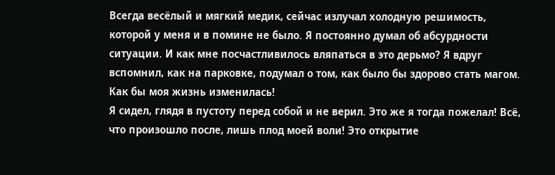Всегда весёлый и мягкий медик, сейчас излучал холодную решимость, которой у меня и в помине не было. Я постоянно думал об абсурдности ситуации. И как мне посчастливилось вляпаться в это дерьмо? Я вдруг вспомнил, как на парковке, подумал о том, как было бы здорово стать магом. Как бы моя жизнь изменилась!
Я сидел, глядя в пустоту перед собой и не верил. Это же я тогда пожелал! Всё, что произошло после, лишь плод моей воли! Это открытие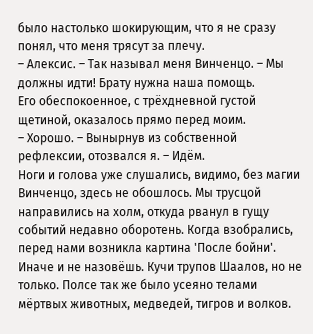было настолько шокирующим, что я не сразу понял, что меня трясут за плечу.
– Алексис. – Так называл меня Винченцо. – Мы должны идти! Брату нужна наша помощь.
Его обеспокоенное, с трёхдневной густой щетиной, оказалось прямо перед моим.
– Хорошо. – Вынырнув из собственной рефлексии, отозвался я. – Идём.
Ноги и голова уже слушались, видимо, без магии Винченцо, здесь не обошлось. Мы трусцой направились на холм, откуда рванул в гущу событий недавно оборотень. Когда взобрались, перед нами возникла картина 'После бойни'. Иначе и не назовёшь. Кучи трупов Шаалов, но не только. Полсе так же было усеяно телами мёртвых животных, медведей, тигров и волков.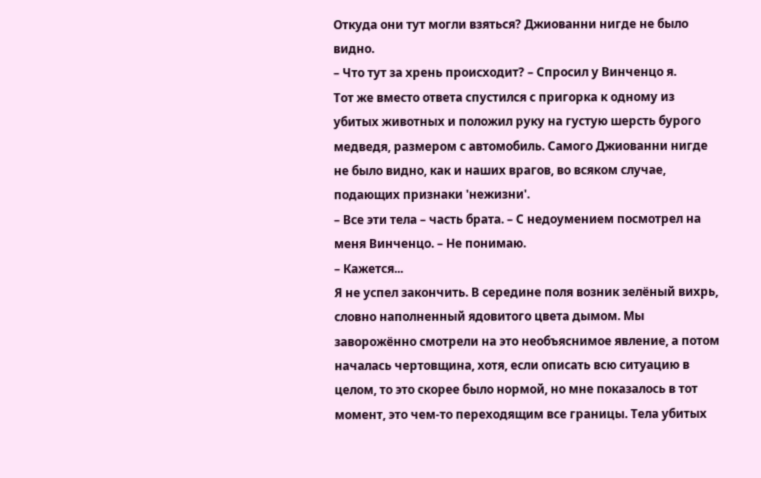Откуда они тут могли взяться? Джиованни нигде не было видно.
– Что тут за хрень происходит? – Спросил у Винченцо я.
Тот же вместо ответа спустился с пригорка к одному из убитых животных и положил руку на густую шерсть бурого медведя, размером с автомобиль. Самого Джиованни нигде не было видно, как и наших врагов, во всяком случае, подающих признаки 'нежизни'.
– Все эти тела – часть брата. – С недоумением посмотрел на меня Винченцо. – Не понимаю.
– Кажется...
Я не успел закончить. В середине поля возник зелёный вихрь, словно наполненный ядовитого цвета дымом. Мы заворожённо смотрели на это необъяснимое явление, а потом началась чертовщина, хотя, если описать всю ситуацию в целом, то это скорее было нормой, но мне показалось в тот момент, это чем-то переходящим все границы. Тела убитых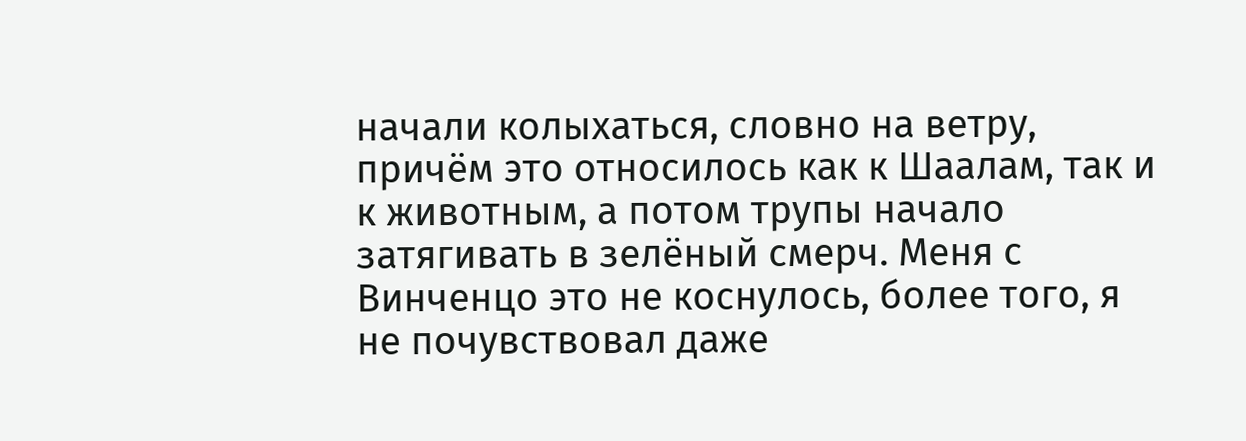начали колыхаться, словно на ветру, причём это относилось как к Шаалам, так и к животным, а потом трупы начало затягивать в зелёный смерч. Меня с Винченцо это не коснулось, более того, я не почувствовал даже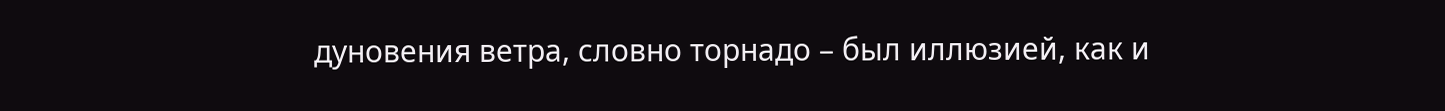дуновения ветра, словно торнадо – был иллюзией, как и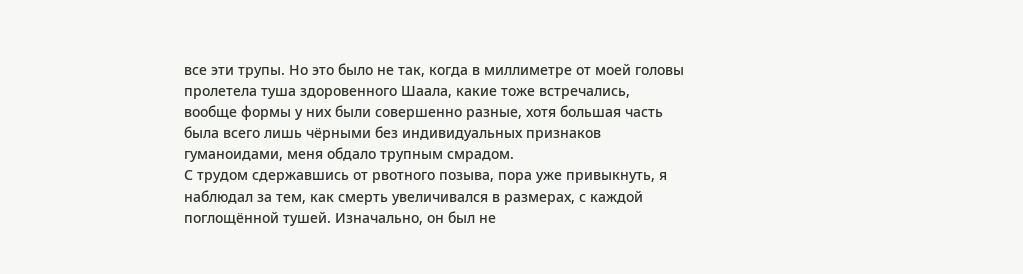все эти трупы. Но это было не так, когда в миллиметре от моей головы пролетела туша здоровенного Шаала, какие тоже встречались, вообще формы у них были совершенно разные, хотя большая часть была всего лишь чёрными без индивидуальных признаков гуманоидами, меня обдало трупным смрадом.
С трудом сдержавшись от рвотного позыва, пора уже привыкнуть, я наблюдал за тем, как смерть увеличивался в размерах, с каждой поглощённой тушей. Изначально, он был не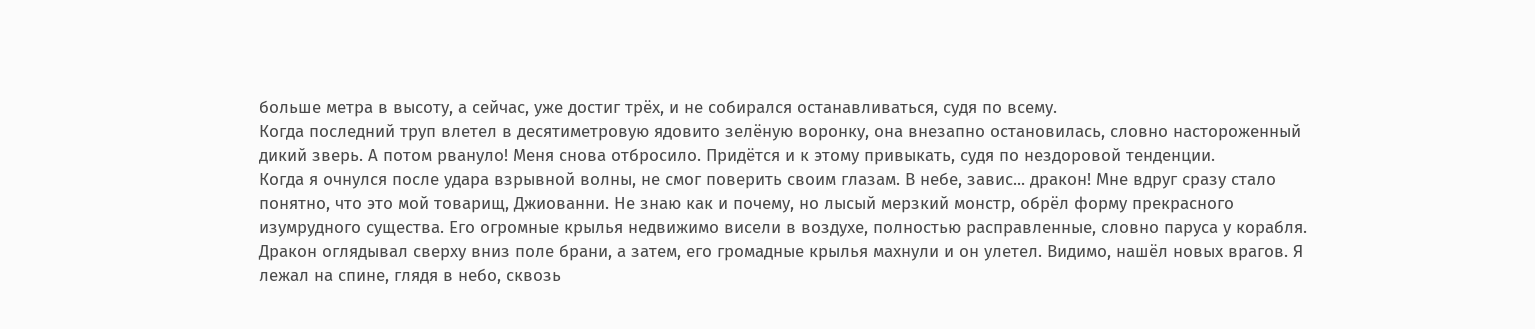больше метра в высоту, а сейчас, уже достиг трёх, и не собирался останавливаться, судя по всему.
Когда последний труп влетел в десятиметровую ядовито зелёную воронку, она внезапно остановилась, словно настороженный дикий зверь. А потом рвануло! Меня снова отбросило. Придётся и к этому привыкать, судя по нездоровой тенденции.
Когда я очнулся после удара взрывной волны, не смог поверить своим глазам. В небе, завис... дракон! Мне вдруг сразу стало понятно, что это мой товарищ, Джиованни. Не знаю как и почему, но лысый мерзкий монстр, обрёл форму прекрасного изумрудного существа. Его огромные крылья недвижимо висели в воздухе, полностью расправленные, словно паруса у корабля. Дракон оглядывал сверху вниз поле брани, а затем, его громадные крылья махнули и он улетел. Видимо, нашёл новых врагов. Я лежал на спине, глядя в небо, сквозь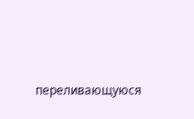переливающуюся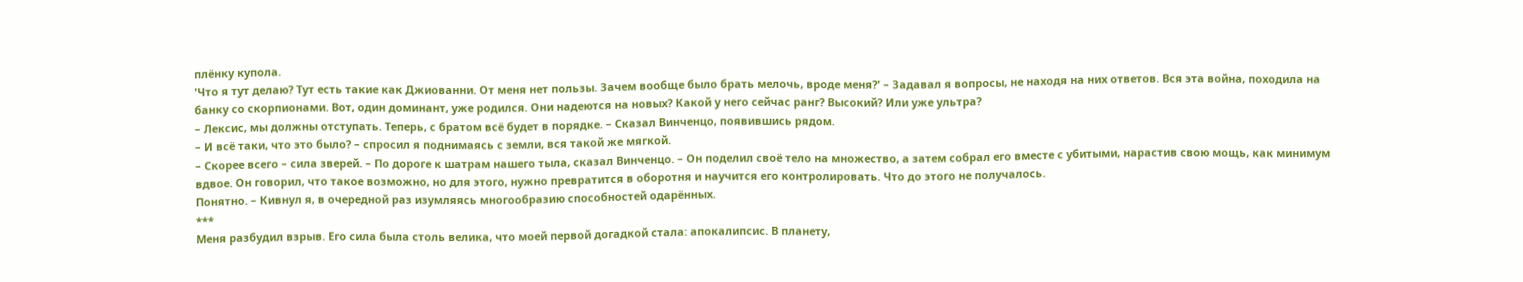плёнку купола.
'Что я тут делаю? Тут есть такие как Джиованни. От меня нет пользы. Зачем вообще было брать мелочь, вроде меня?' – Задавал я вопросы, не находя на них ответов. Вся эта война, походила на банку со скорпионами. Вот, один доминант, уже родился. Они надеются на новых? Какой у него сейчас ранг? Высокий? Или уже ультра?
– Лексис, мы должны отступать. Теперь, с братом всё будет в порядке. – Сказал Винченцо, появившись рядом.
– И всё таки, что это было? – спросил я поднимаясь с земли, вся такой же мягкой.
– Скорее всего – сила зверей. – По дороге к шатрам нашего тыла, сказал Винченцо. – Он поделил своё тело на множество, а затем собрал его вместе с убитыми, нарастив свою мощь, как минимум вдвое. Он говорил, что такое возможно, но для этого, нужно превратится в оборотня и научится его контролировать. Что до этого не получалось.
Понятно. – Кивнул я, в очередной раз изумляясь многообразию способностей одарённых.
***
Меня разбудил взрыв. Его сила была столь велика, что моей первой догадкой стала: апокалипсис. В планету,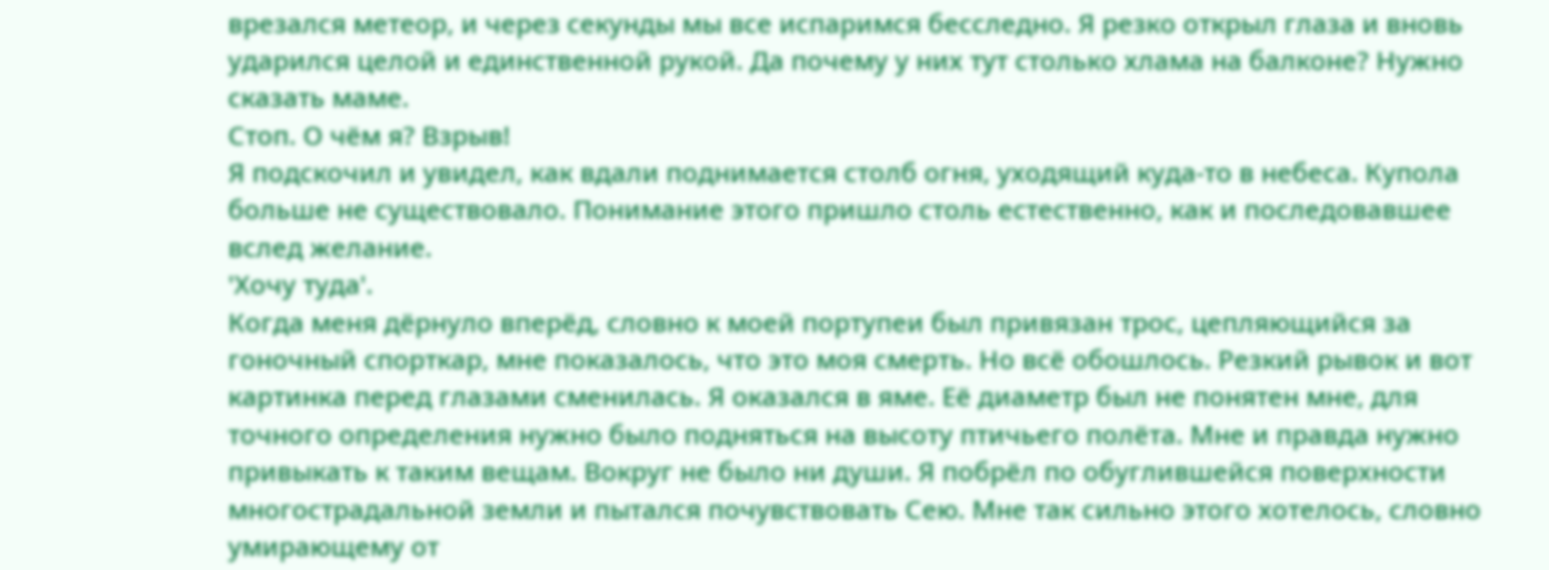врезался метеор, и через секунды мы все испаримся бесследно. Я резко открыл глаза и вновь ударился целой и единственной рукой. Да почему у них тут столько хлама на балконе? Нужно сказать маме.
Стоп. О чём я? Взрыв!
Я подскочил и увидел, как вдали поднимается столб огня, уходящий куда-то в небеса. Купола больше не существовало. Понимание этого пришло столь естественно, как и последовавшее вслед желание.
'Хочу туда'.
Когда меня дёрнуло вперёд, словно к моей портупеи был привязан трос, цепляющийся за гоночный спорткар, мне показалось, что это моя смерть. Но всё обошлось. Резкий рывок и вот картинка перед глазами сменилась. Я оказался в яме. Её диаметр был не понятен мне, для точного определения нужно было подняться на высоту птичьего полёта. Мне и правда нужно привыкать к таким вещам. Вокруг не было ни души. Я побрёл по обуглившейся поверхности многострадальной земли и пытался почувствовать Сею. Мне так сильно этого хотелось, словно умирающему от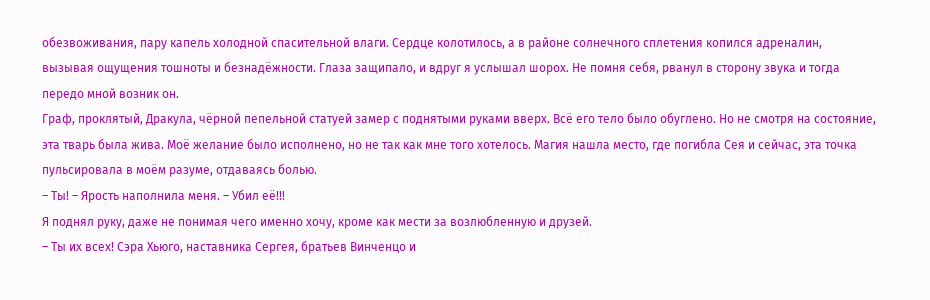обезвоживания, пару капель холодной спасительной влаги. Сердце колотилось, а в районе солнечного сплетения копился адреналин, вызывая ощущения тошноты и безнадёжности. Глаза защипало, и вдруг я услышал шорох. Не помня себя, рванул в сторону звука и тогда передо мной возник он.
Граф, проклятый, Дракула, чёрной пепельной статуей замер с поднятыми руками вверх. Всё его тело было обуглено. Но не смотря на состояние, эта тварь была жива. Моё желание было исполнено, но не так как мне того хотелось. Магия нашла место, где погибла Сея и сейчас, эта точка пульсировала в моём разуме, отдаваясь болью.
– Ты! – Ярость наполнила меня. – Убил её!!!
Я поднял руку, даже не понимая чего именно хочу, кроме как мести за возлюбленную и друзей.
– Ты их всех! Сэра Хьюго, наставника Сергея, братьев Винченцо и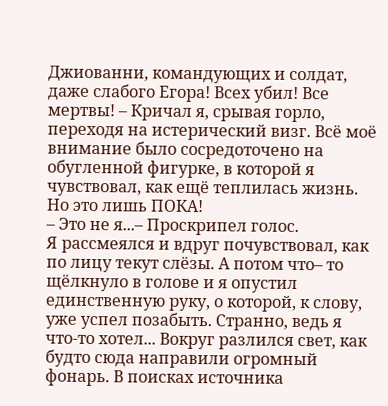Джиованни, командующих и солдат, даже слабого Егора! Всех убил! Все мертвы! – Кричал я, срывая горло, переходя на истерический визг. Всё моё внимание было сосредоточено на обугленной фигурке, в которой я чувствовал, как ещё теплилась жизнь. Но это лишь ПОКА!
– Это не я...– Проскрипел голос.
Я рассмеялся и вдруг почувствовал, как по лицу текут слёзы. А потом что– то щёлкнуло в голове и я опустил единственную руку, о которой, к слову, уже успел позабыть. Странно, ведь я что-то хотел... Вокруг разлился свет, как будто сюда направили огромный фонарь. В поисках источника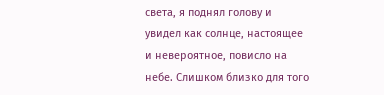света, я поднял голову и увидел как солнце, настоящее и невероятное, повисло на небе. Слишком близко для того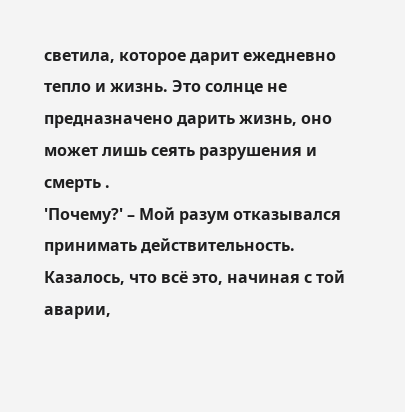светила, которое дарит ежедневно тепло и жизнь. Это солнце не предназначено дарить жизнь, оно может лишь сеять разрушения и смерть .
'Почему?' – Мой разум отказывался принимать действительность. Казалось, что всё это, начиная с той аварии,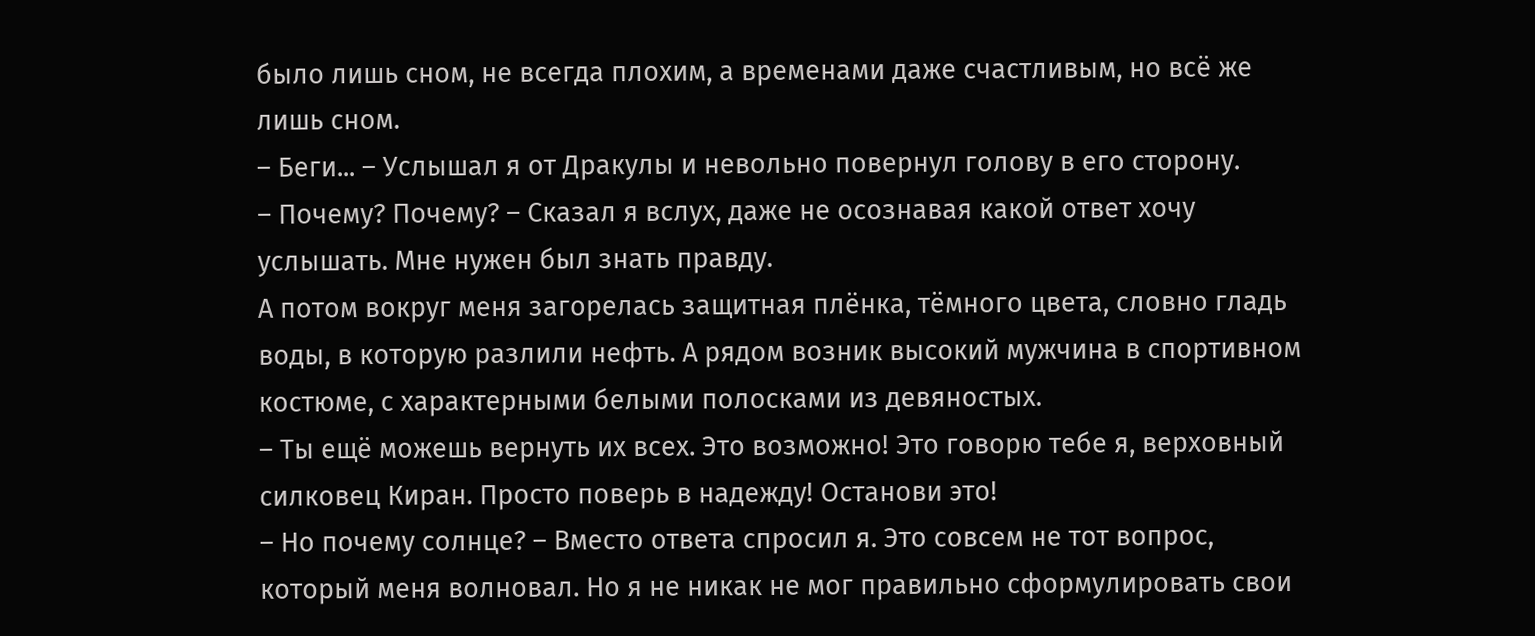было лишь сном, не всегда плохим, а временами даже счастливым, но всё же лишь сном.
– Беги... – Услышал я от Дракулы и невольно повернул голову в его сторону.
– Почему? Почему? – Сказал я вслух, даже не осознавая какой ответ хочу услышать. Мне нужен был знать правду.
А потом вокруг меня загорелась защитная плёнка, тёмного цвета, словно гладь воды, в которую разлили нефть. А рядом возник высокий мужчина в спортивном костюме, с характерными белыми полосками из девяностых.
– Ты ещё можешь вернуть их всех. Это возможно! Это говорю тебе я, верховный силковец Киран. Просто поверь в надежду! Останови это!
– Но почему солнце? – Вместо ответа спросил я. Это совсем не тот вопрос, который меня волновал. Но я не никак не мог правильно сформулировать свои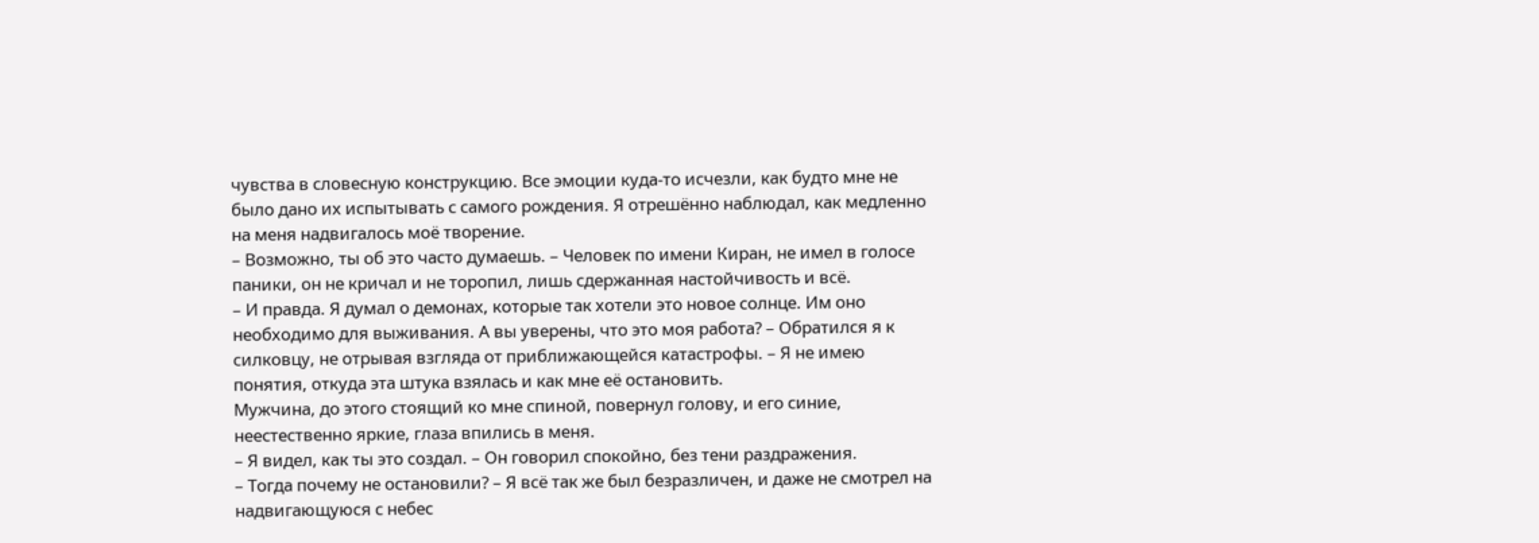чувства в словесную конструкцию. Все эмоции куда-то исчезли, как будто мне не было дано их испытывать с самого рождения. Я отрешённо наблюдал, как медленно на меня надвигалось моё творение.
– Возможно, ты об это часто думаешь. – Человек по имени Киран, не имел в голосе паники, он не кричал и не торопил, лишь сдержанная настойчивость и всё.
– И правда. Я думал о демонах, которые так хотели это новое солнце. Им оно необходимо для выживания. А вы уверены, что это моя работа? – Обратился я к силковцу, не отрывая взгляда от приближающейся катастрофы. – Я не имею понятия, откуда эта штука взялась и как мне её остановить.
Мужчина, до этого стоящий ко мне спиной, повернул голову, и его синие, неестественно яркие, глаза впились в меня.
– Я видел, как ты это создал. – Он говорил спокойно, без тени раздражения.
– Тогда почему не остановили? – Я всё так же был безразличен, и даже не смотрел на надвигающуюся с небес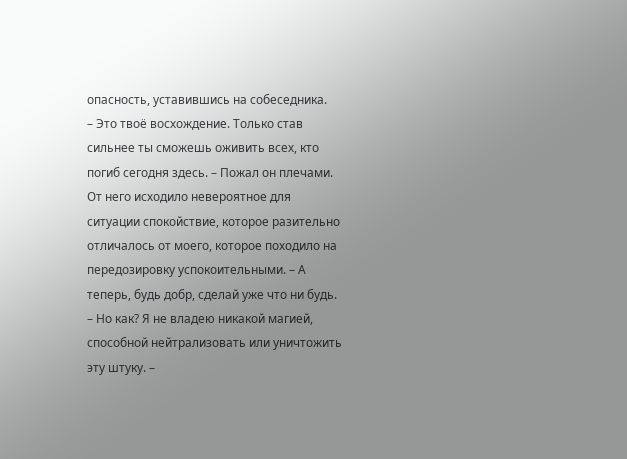опасность, уставившись на собеседника.
– Это твоё восхождение. Только став сильнее ты сможешь оживить всех, кто погиб сегодня здесь. – Пожал он плечами. От него исходило невероятное для ситуации спокойствие, которое разительно отличалось от моего, которое походило на передозировку успокоительными. – А теперь, будь добр, сделай уже что ни будь.
– Но как? Я не владею никакой магией, способной нейтрализовать или уничтожить эту штуку. –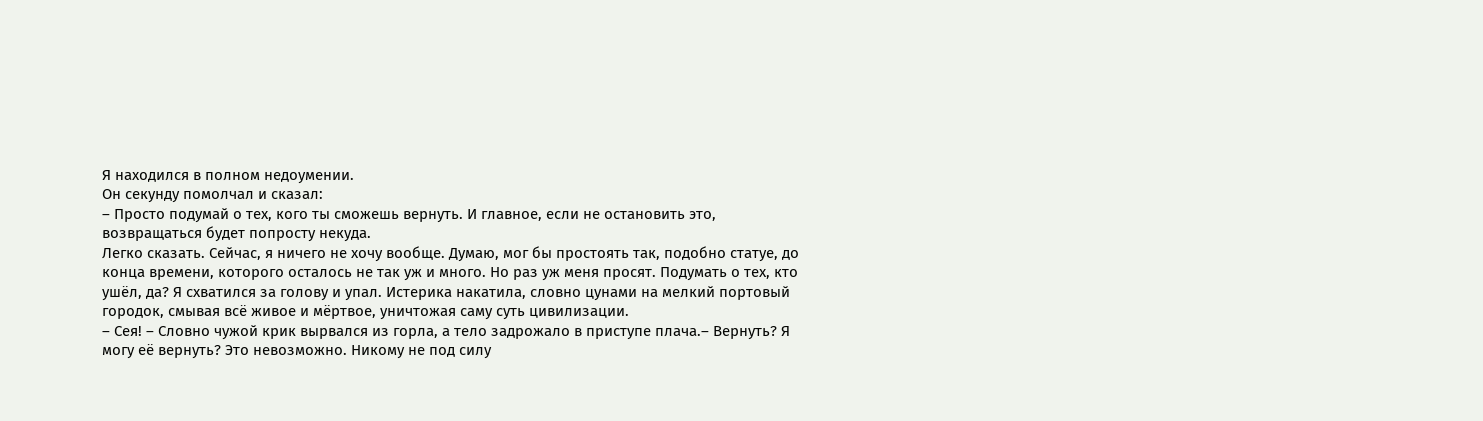Я находился в полном недоумении.
Он секунду помолчал и сказал:
– Просто подумай о тех, кого ты сможешь вернуть. И главное, если не остановить это, возвращаться будет попросту некуда.
Легко сказать. Сейчас, я ничего не хочу вообще. Думаю, мог бы простоять так, подобно статуе, до конца времени, которого осталось не так уж и много. Но раз уж меня просят. Подумать о тех, кто ушёл, да? Я схватился за голову и упал. Истерика накатила, словно цунами на мелкий портовый городок, смывая всё живое и мёртвое, уничтожая саму суть цивилизации.
– Сея! – Словно чужой крик вырвался из горла, а тело задрожало в приступе плача.– Вернуть? Я могу её вернуть? Это невозможно. Никому не под силу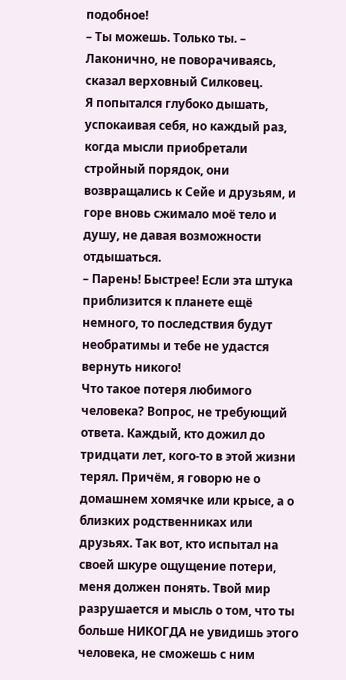подобное!
– Ты можешь. Только ты. – Лаконично, не поворачиваясь, сказал верховный Силковец.
Я попытался глубоко дышать, успокаивая себя, но каждый раз, когда мысли приобретали стройный порядок, они возвращались к Сейе и друзьям, и горе вновь сжимало моё тело и душу, не давая возможности отдышаться.
– Парень! Быстрее! Если эта штука приблизится к планете ещё немного, то последствия будут необратимы и тебе не удастся вернуть никого!
Что такое потеря любимого человека? Вопрос, не требующий ответа. Каждый, кто дожил до тридцати лет, кого-то в этой жизни терял. Причём, я говорю не о домашнем хомячке или крысе, а о близких родственниках или друзьях. Так вот, кто испытал на своей шкуре ощущение потери, меня должен понять. Твой мир разрушается и мысль о том, что ты больше НИКОГДА не увидишь этого человека, не сможешь с ним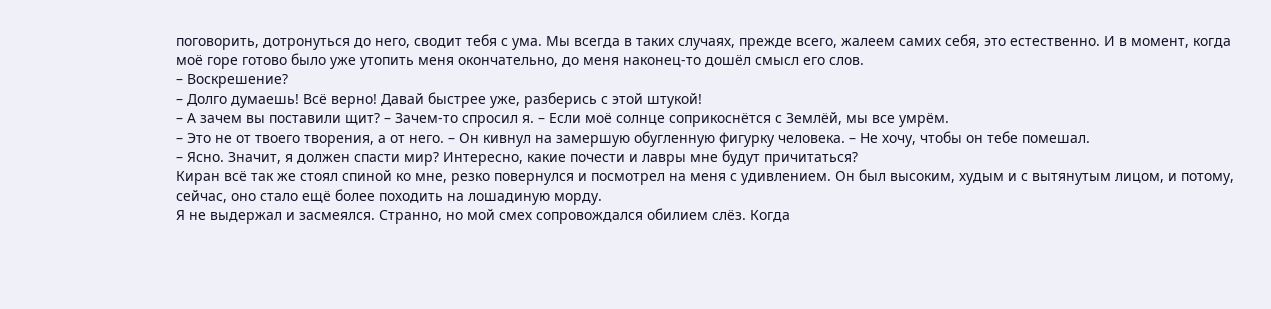поговорить, дотронуться до него, сводит тебя с ума. Мы всегда в таких случаях, прежде всего, жалеем самих себя, это естественно. И в момент, когда моё горе готово было уже утопить меня окончательно, до меня наконец-то дошёл смысл его слов.
– Воскрешение?
– Долго думаешь! Всё верно! Давай быстрее уже, разберись с этой штукой!
– А зачем вы поставили щит? – Зачем-то спросил я. – Если моё солнце соприкоснётся с Землёй, мы все умрём.
– Это не от твоего творения, а от него. – Он кивнул на замершую обугленную фигурку человека. – Не хочу, чтобы он тебе помешал.
– Ясно. Значит, я должен спасти мир? Интересно, какие почести и лавры мне будут причитаться?
Киран всё так же стоял спиной ко мне, резко повернулся и посмотрел на меня с удивлением. Он был высоким, худым и с вытянутым лицом, и потому, сейчас, оно стало ещё более походить на лошадиную морду.
Я не выдержал и засмеялся. Странно, но мой смех сопровождался обилием слёз. Когда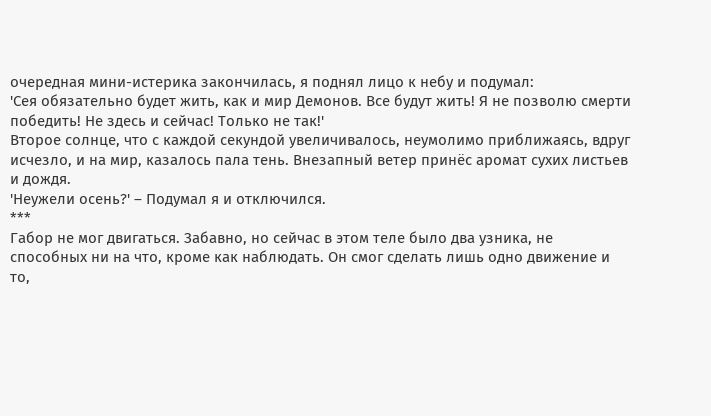очередная мини-истерика закончилась, я поднял лицо к небу и подумал:
'Сея обязательно будет жить, как и мир Демонов. Все будут жить! Я не позволю смерти победить! Не здесь и сейчас! Только не так!'
Второе солнце, что с каждой секундой увеличивалось, неумолимо приближаясь, вдруг исчезло, и на мир, казалось пала тень. Внезапный ветер принёс аромат сухих листьев и дождя.
'Неужели осень?' – Подумал я и отключился.
***
Габор не мог двигаться. Забавно, но сейчас в этом теле было два узника, не способных ни на что, кроме как наблюдать. Он смог сделать лишь одно движение и то,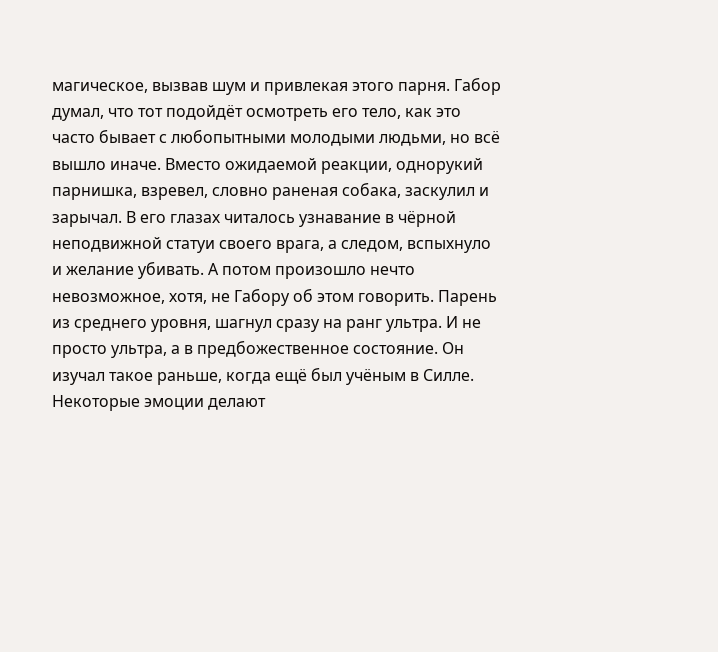магическое, вызвав шум и привлекая этого парня. Габор думал, что тот подойдёт осмотреть его тело, как это часто бывает с любопытными молодыми людьми, но всё вышло иначе. Вместо ожидаемой реакции, однорукий парнишка, взревел, словно раненая собака, заскулил и зарычал. В его глазах читалось узнавание в чёрной неподвижной статуи своего врага, а следом, вспыхнуло и желание убивать. А потом произошло нечто невозможное, хотя, не Габору об этом говорить. Парень из среднего уровня, шагнул сразу на ранг ультра. И не просто ультра, а в предбожественное состояние. Он изучал такое раньше, когда ещё был учёным в Силле. Некоторые эмоции делают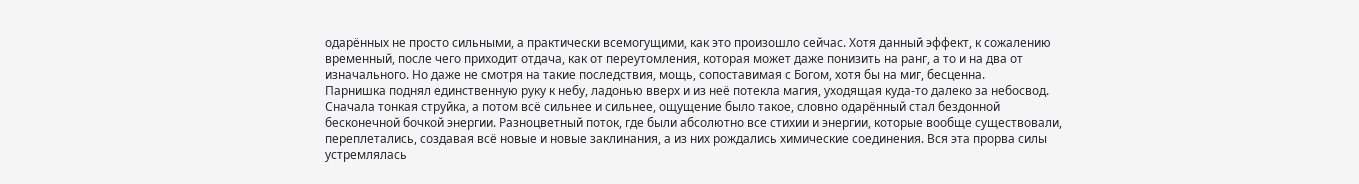одарённых не просто сильными, а практически всемогущими, как это произошло сейчас. Хотя данный эффект, к сожалению временный, после чего приходит отдача, как от переутомления, которая может даже понизить на ранг, а то и на два от изначального. Но даже не смотря на такие последствия, мощь, сопоставимая с Богом, хотя бы на миг, бесценна.
Парнишка поднял единственную руку к небу, ладонью вверх и из неё потекла магия, уходящая куда-то далеко за небосвод. Сначала тонкая струйка, а потом всё сильнее и сильнее, ощущение было такое, словно одарённый стал бездонной бесконечной бочкой энергии. Разноцветный поток, где были абсолютно все стихии и энергии, которые вообще существовали, переплетались, создавая всё новые и новые заклинания, а из них рождались химические соединения. Вся эта прорва силы устремлялась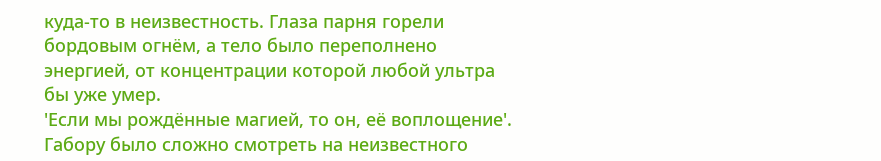куда-то в неизвестность. Глаза парня горели бордовым огнём, а тело было переполнено энергией, от концентрации которой любой ультра бы уже умер.
'Если мы рождённые магией, то он, её воплощение'.
Габору было сложно смотреть на неизвестного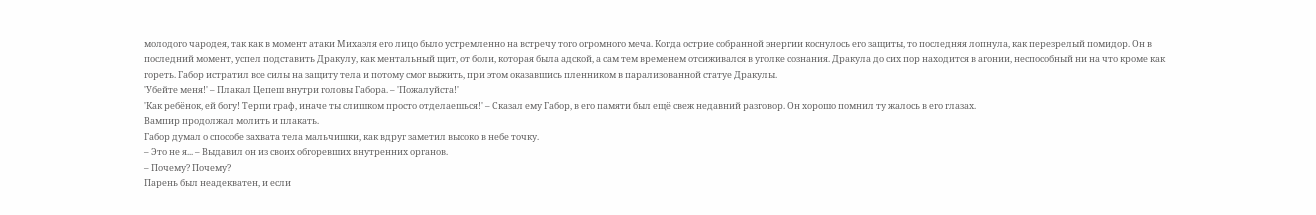молодого чародея, так как в момент атаки Михаэля его лицо было устремленно на встречу того огромного меча. Когда острие собранной энергии коснулось его защиты, то последняя лопнула, как перезрелый помидор. Он в последний момент, успел подставить Дракулу, как ментальный щит, от боли, которая была адской, а сам тем временем отсиживался в уголке сознания. Дракула до сих пор находится в агонии, неспособный ни на что кроме как гореть. Габор истратил все силы на защиту тела и потому смог выжить, при этом оказавшись пленником в парализованной статуе Дракулы.
'Убейте меня!' – Плакал Цепеш внутри головы Габора. – 'Пожалуйста!'
'Как ребёнок, ей богу! Терпи граф, иначе ты слишком просто отделаешься!' – Сказал ему Габор, в его памяти был ещё свеж недавний разговор. Он хорошо помнил ту жалось в его глазах.
Вампир продолжал молить и плакать.
Габор думал о способе захвата тела мальчишки, как вдруг заметил высоко в небе точку.
– Это не я... – Выдавил он из своих обгоревших внутренних органов.
– Почему? Почему?
Парень был неадекватен, и если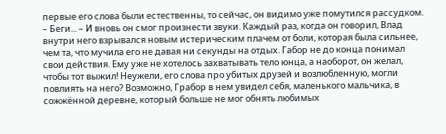первые его слова были естественны, то сейчас, он видимо уже помутился рассудком.
– Беги... – И вновь он смог произнести звуки. Каждый раз, когда он говорил, Влад внутри него взрывался новым истерическим плачем от боли, которая была сильнее, чем та, что мучила его не давая ни секунды на отдых. Габор не до конца понимал свои действия. Ему уже не хотелось захватывать тело юнца, а наоборот, он желал, чтобы тот выжил! Неужели, его слова про убитых друзей и возлюбленную, могли повлиять на него? Возможно, Грабор в нем увидел себя, маленького мальчика, в сожжённой деревне, который больше не мог обнять любимых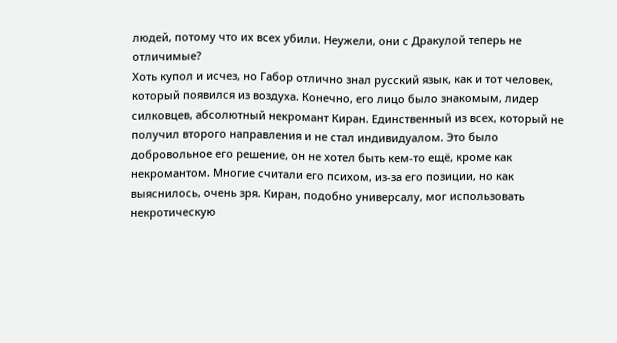людей, потому что их всех убили. Неужели, они с Дракулой теперь не отличимые?
Хоть купол и исчез, но Габор отлично знал русский язык, как и тот человек, который появился из воздуха. Конечно, его лицо было знакомым, лидер силковцев, абсолютный некромант Киран. Единственный из всех, который не получил второго направления и не стал индивидуалом. Это было добровольное его решение, он не хотел быть кем-то ещё, кроме как некромантом. Многие считали его психом, из-за его позиции, но как выяснилось, очень зря. Киран, подобно универсалу, мог использовать некротическую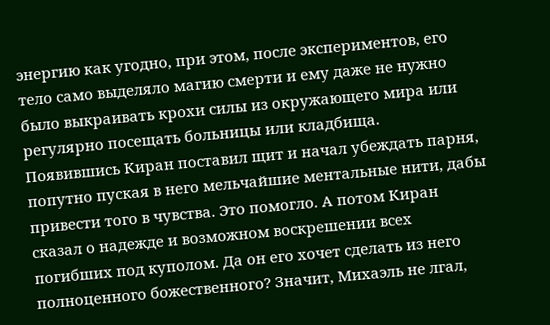энергию как угодно, при этом, после экспериментов, его тело само выделяло магию смерти и ему даже не нужно было выкраивать крохи силы из окружающего мира или регулярно посещать больницы или кладбища.
Появившись Киран поставил щит и начал убеждать парня, попутно пуская в него мельчайшие ментальные нити, дабы привести того в чувства. Это помогло. А потом Киран сказал о надежде и возможном воскрешении всех погибших под куполом. Да он его хочет сделать из него полноценного божественного? Значит, Михаэль не лгал,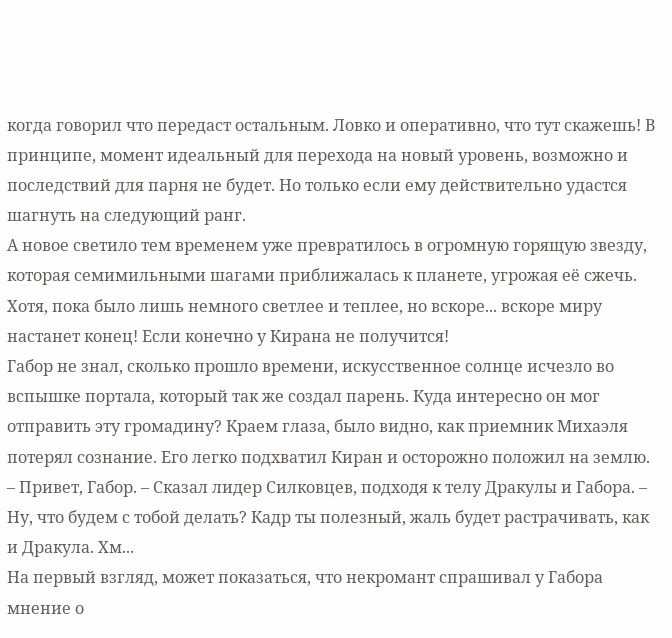когда говорил что передаст остальным. Ловко и оперативно, что тут скажешь! В принципе, момент идеальный для перехода на новый уровень, возможно и последствий для парня не будет. Но только если ему действительно удастся шагнуть на следующий ранг.
А новое светило тем временем уже превратилось в огромную горящую звезду, которая семимильными шагами приближалась к планете, угрожая её сжечь. Хотя, пока было лишь немного светлее и теплее, но вскоре... вскоре миру настанет конец! Если конечно у Кирана не получится!
Габор не знал, сколько прошло времени, искусственное солнце исчезло во вспышке портала, который так же создал парень. Куда интересно он мог отправить эту громадину? Краем глаза, было видно, как приемник Михаэля потерял сознание. Его легко подхватил Киран и осторожно положил на землю.
– Привет, Габор. – Сказал лидер Силковцев, подходя к телу Дракулы и Габора. – Ну, что будем с тобой делать? Кадр ты полезный, жаль будет растрачивать, как и Дракула. Хм...
На первый взгляд, может показаться, что некромант спрашивал у Габора мнение о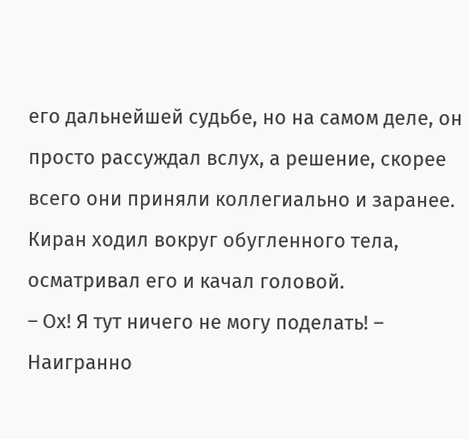его дальнейшей судьбе, но на самом деле, он просто рассуждал вслух, а решение, скорее всего они приняли коллегиально и заранее.
Киран ходил вокруг обугленного тела, осматривал его и качал головой.
– Ох! Я тут ничего не могу поделать! – Наигранно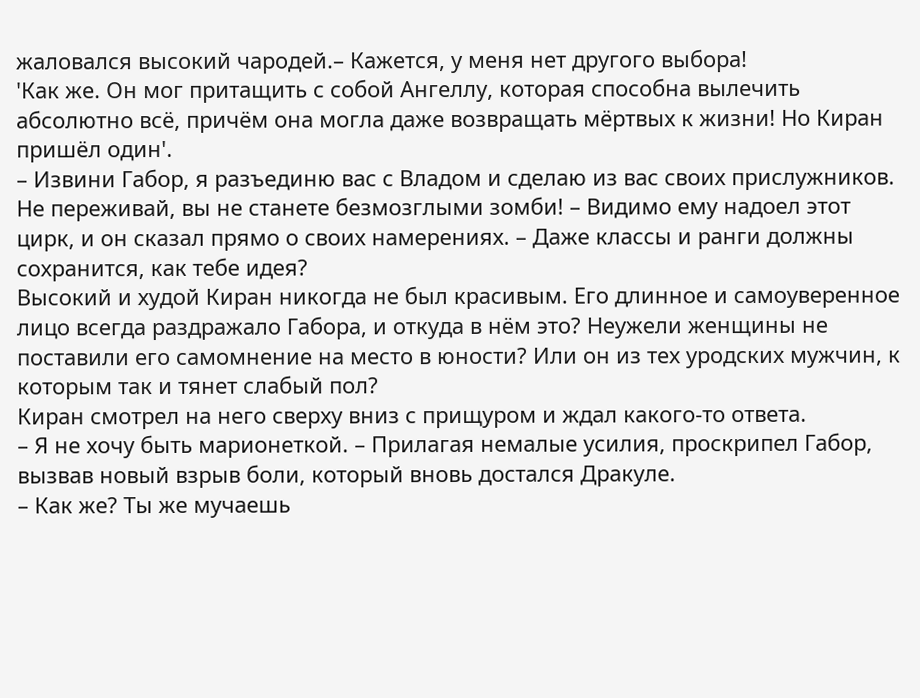жаловался высокий чародей.– Кажется, у меня нет другого выбора!
'Как же. Он мог притащить с собой Ангеллу, которая способна вылечить абсолютно всё, причём она могла даже возвращать мёртвых к жизни! Но Киран пришёл один'.
– Извини Габор, я разъединю вас с Владом и сделаю из вас своих прислужников. Не переживай, вы не станете безмозглыми зомби! – Видимо ему надоел этот цирк, и он сказал прямо о своих намерениях. – Даже классы и ранги должны сохранится, как тебе идея?
Высокий и худой Киран никогда не был красивым. Его длинное и самоуверенное лицо всегда раздражало Габора, и откуда в нём это? Неужели женщины не поставили его самомнение на место в юности? Или он из тех уродских мужчин, к которым так и тянет слабый пол?
Киран смотрел на него сверху вниз с прищуром и ждал какого-то ответа.
– Я не хочу быть марионеткой. – Прилагая немалые усилия, проскрипел Габор, вызвав новый взрыв боли, который вновь достался Дракуле.
– Как же? Ты же мучаешь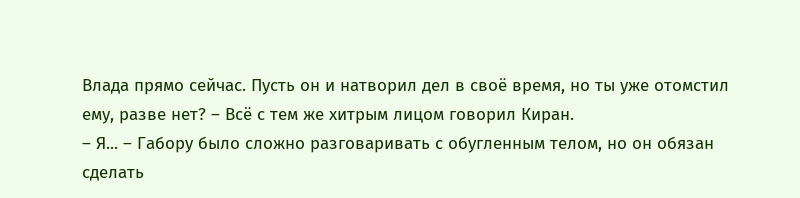Влада прямо сейчас. Пусть он и натворил дел в своё время, но ты уже отомстил ему, разве нет? – Всё с тем же хитрым лицом говорил Киран.
– Я... – Габору было сложно разговаривать с обугленным телом, но он обязан сделать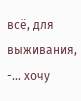всё, для выживания, -... хочу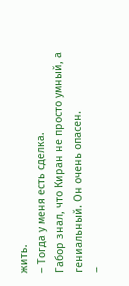жить.
– Тогда у меня есть сделка.
Габор знал, что Киран не просто умный, а гениальный. Он очень опасен.
–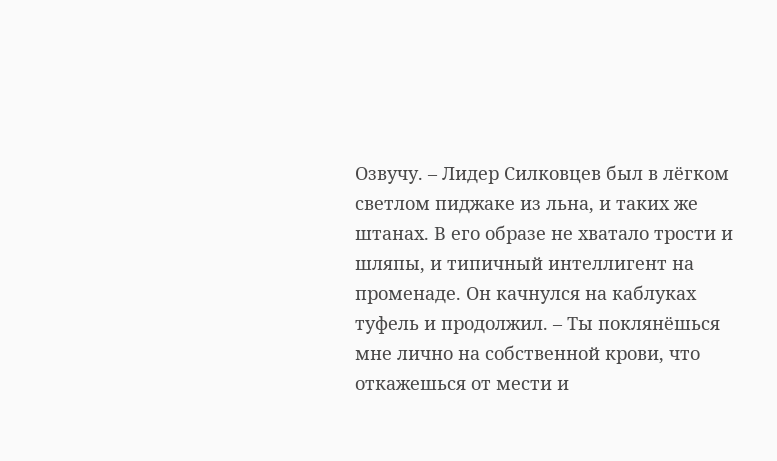Озвучу. – Лидер Силковцев был в лёгком светлом пиджаке из льна, и таких же штанах. В его образе не хватало трости и шляпы, и типичный интеллигент на променаде. Он качнулся на каблуках туфель и продолжил. – Ты поклянёшься мне лично на собственной крови, что откажешься от мести и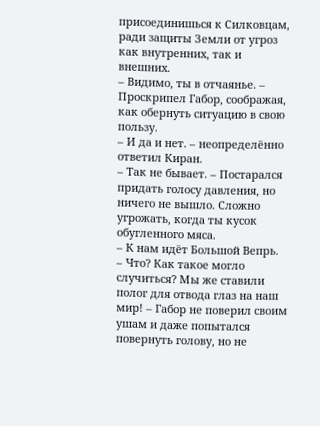присоединишься к Силковцам, ради защиты Земли от угроз как внутренних, так и внешних.
– Видимо, ты в отчаянье. – Проскрипел Габор, соображая, как обернуть ситуацию в свою пользу.
– И да и нет. – неопределённо ответил Киран.
– Так не бывает. – Постарался придать голосу давления, но ничего не вышло. Сложно угрожать, когда ты кусок обугленного мяса.
– К нам идёт Большой Вепрь.
– Что? Как такое могло случиться? Мы же ставили полог для отвода глаз на наш мир! – Габор не поверил своим ушам и даже попытался повернуть голову, но не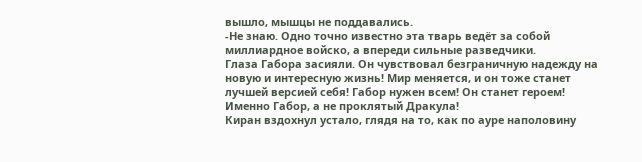вышло, мышцы не поддавались.
-Не знаю. Одно точно известно эта тварь ведёт за собой миллиардное войско, а впереди сильные разведчики.
Глаза Габора засияли. Он чувствовал безграничную надежду на новую и интересную жизнь! Мир меняется, и он тоже станет лучшей версией себя! Габор нужен всем! Он станет героем! Именно Габор, а не проклятый Дракула!
Киран вздохнул устало, глядя на то, как по ауре наполовину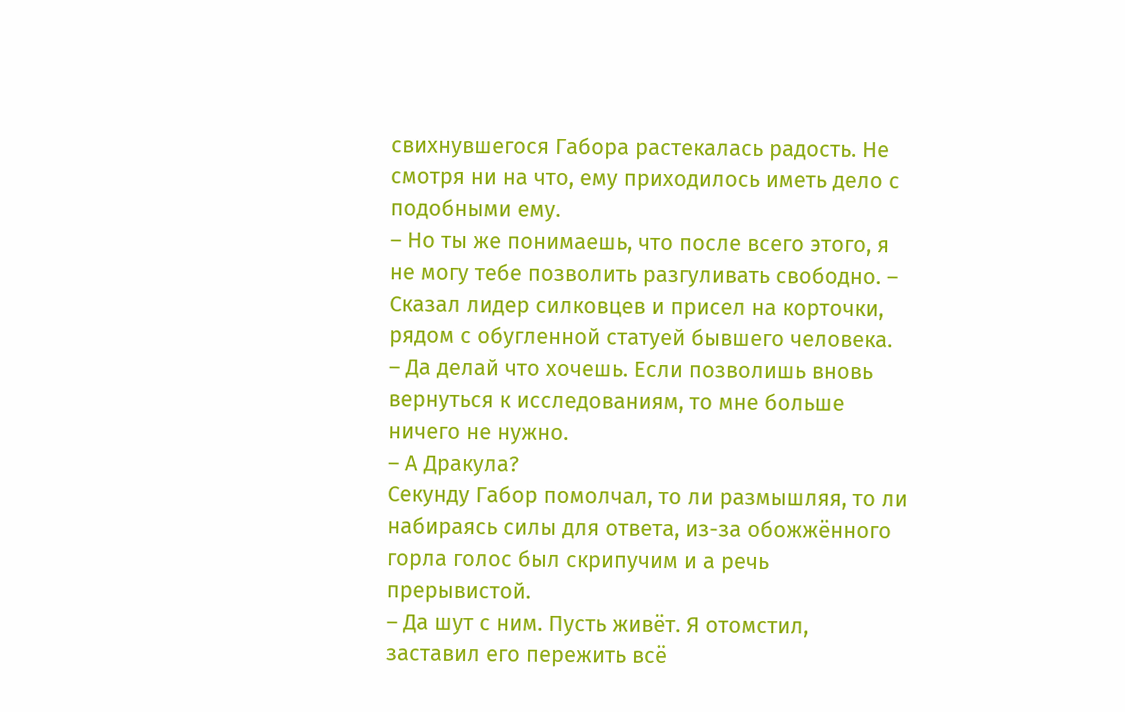свихнувшегося Габора растекалась радость. Не смотря ни на что, ему приходилось иметь дело с подобными ему.
– Но ты же понимаешь, что после всего этого, я не могу тебе позволить разгуливать свободно. – Сказал лидер силковцев и присел на корточки, рядом с обугленной статуей бывшего человека.
– Да делай что хочешь. Если позволишь вновь вернуться к исследованиям, то мне больше ничего не нужно.
– А Дракула?
Секунду Габор помолчал, то ли размышляя, то ли набираясь силы для ответа, из-за обожжённого горла голос был скрипучим и а речь прерывистой.
– Да шут с ним. Пусть живёт. Я отомстил, заставил его пережить всё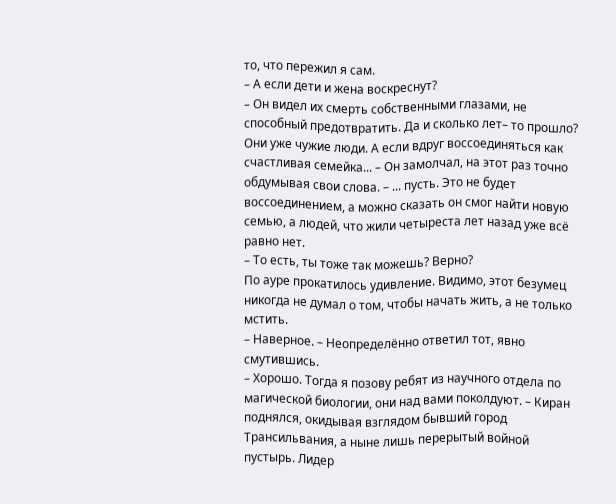то, что пережил я сам.
– А если дети и жена воскреснут?
– Он видел их смерть собственными глазами, не способный предотвратить. Да и сколько лет– то прошло? Они уже чужие люди. А если вдруг воссоединяться как счастливая семейка... – Он замолчал, на этот раз точно обдумывая свои слова. – ... пусть. Это не будет воссоединением, а можно сказать он смог найти новую семью, а людей, что жили четыреста лет назад уже всё равно нет.
– То есть, ты тоже так можешь? Верно?
По ауре прокатилось удивление. Видимо, этот безумец никогда не думал о том, чтобы начать жить, а не только мстить.
– Наверное. – Неопределённо ответил тот, явно смутившись.
– Хорошо. Тогда я позову ребят из научного отдела по магической биологии, они над вами поколдуют. – Киран поднялся, окидывая взглядом бывший город Трансильвания, а ныне лишь перерытый войной пустырь. Лидер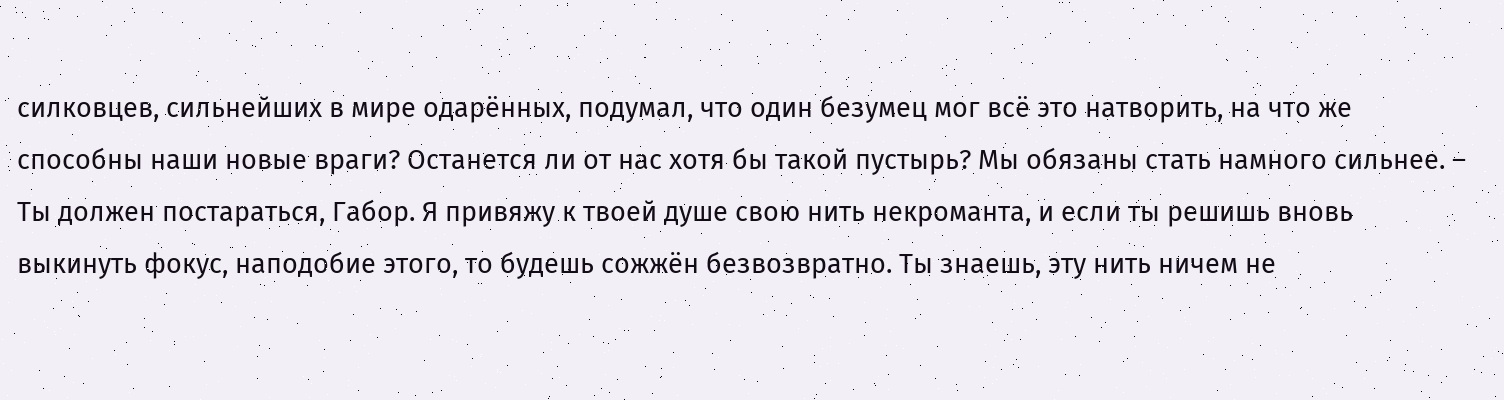силковцев, сильнейших в мире одарённых, подумал, что один безумец мог всё это натворить, на что же способны наши новые враги? Останется ли от нас хотя бы такой пустырь? Мы обязаны стать намного сильнее. – Ты должен постараться, Габор. Я привяжу к твоей душе свою нить некроманта, и если ты решишь вновь выкинуть фокус, наподобие этого, то будешь сожжён безвозвратно. Ты знаешь, эту нить ничем не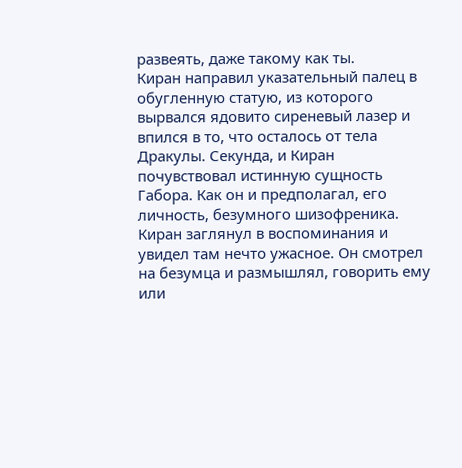развеять, даже такому как ты.
Киран направил указательный палец в обугленную статую, из которого вырвался ядовито сиреневый лазер и впился в то, что осталось от тела Дракулы. Секунда, и Киран почувствовал истинную сущность Габора. Как он и предполагал, его личность, безумного шизофреника. Киран заглянул в воспоминания и увидел там нечто ужасное. Он смотрел на безумца и размышлял, говорить ему или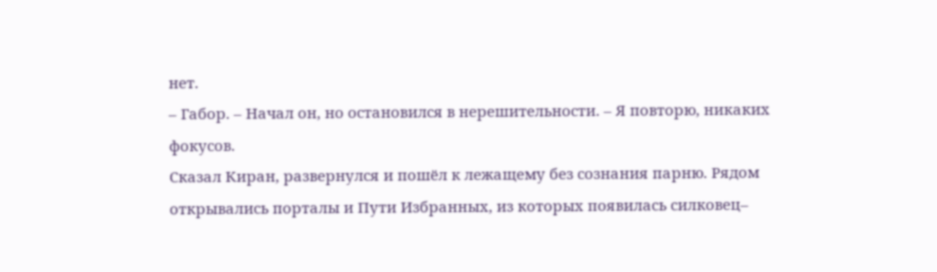нет.
– Габор. – Начал он, но остановился в нерешительности. – Я повторю, никаких фокусов.
Сказал Киран, развернулся и пошёл к лежащему без сознания парню. Рядом открывались порталы и Пути Избранных, из которых появилась силковец–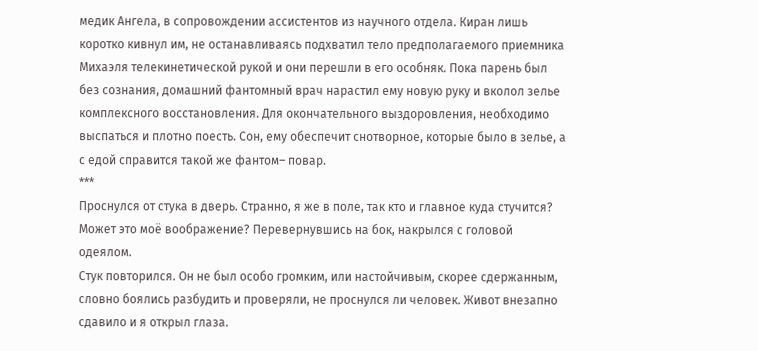медик Ангела, в сопровождении ассистентов из научного отдела. Киран лишь коротко кивнул им, не останавливаясь подхватил тело предполагаемого приемника Михаэля телекинетической рукой и они перешли в его особняк. Пока парень был без сознания, домашний фантомный врач нарастил ему новую руку и вколол зелье комплексного восстановления. Для окончательного выздоровления, необходимо выспаться и плотно поесть. Сон, ему обеспечит снотворное, которые было в зелье, а с едой справится такой же фантом– повар.
***
Проснулся от стука в дверь. Странно, я же в поле, так кто и главное куда стучится? Может это моё воображение? Перевернувшись на бок, накрылся с головой одеялом.
Стук повторился. Он не был особо громким, или настойчивым, скорее сдержанным, словно боялись разбудить и проверяли, не проснулся ли человек. Живот внезапно сдавило и я открыл глаза.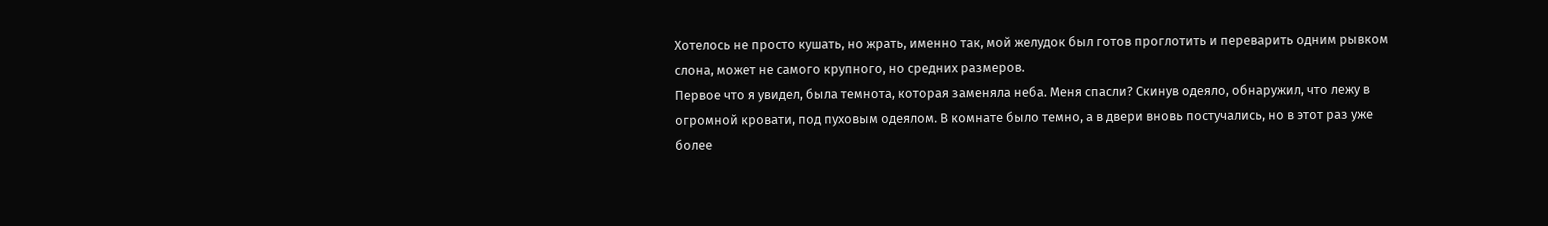Хотелось не просто кушать, но жрать, именно так, мой желудок был готов проглотить и переварить одним рывком слона, может не самого крупного, но средних размеров.
Первое что я увидел, была темнота, которая заменяла неба. Меня спасли? Скинув одеяло, обнаружил, что лежу в огромной кровати, под пуховым одеялом. В комнате было темно, а в двери вновь постучались, но в этот раз уже более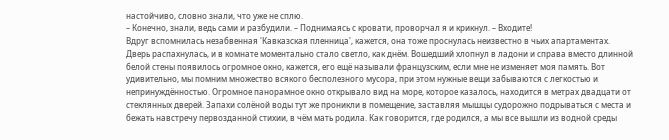настойчиво, словно знали, что уже не сплю.
– Конечно, знали, ведь сами и разбудили. – Поднимаясь с кровати, проворчал я и крикнул. – Входите!
Вдруг вспомнилась незабвенная 'Кавказская пленница', кажется, она тоже проснулась неизвестно в чьих апартаментах.
Дверь распахнулась, и в комнате моментально стало светло, как днём. Вошедший хлопнул в ладони и справа вместо длинной белой стены появилось огромное окно, кажется, его ещё называли французским, если мне не изменяет моя память. Вот удивительно, мы помним множество всякого бесполезного мусора, при этом нужные вещи забываются с легкостью и непринуждённостью. Огромное панорамное окно открывало вид на море, которое казалось, находится в метрах двадцати от стеклянных дверей. Запахи солёной воды тут же проникли в помещение, заставляя мышцы судорожно подрываться с места и бежать навстречу первозданной стихии, в чём мать родила. Как говорится, где родился, а мы все вышли из водной среды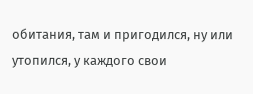обитания, там и пригодился, ну или утопился, у каждого свои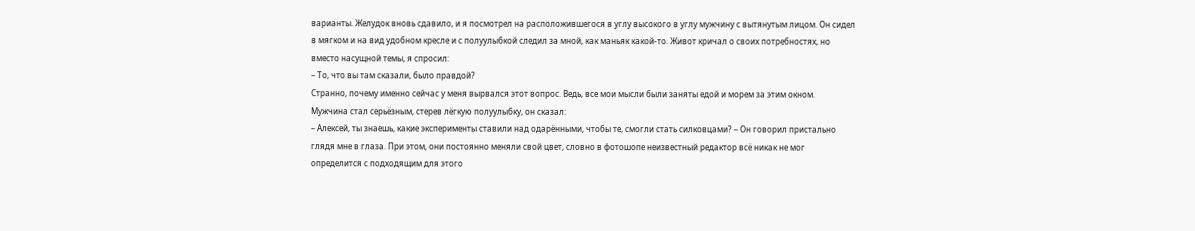варианты. Желудок вновь сдавило, и я посмотрел на расположившегося в углу высокого в углу мужчину с вытянутым лицом. Он сидел в мягком и на вид удобном кресле и с полуулыбкой следил за мной, как маньяк какой-то. Живот кричал о своих потребностях, но вместо насущной темы, я спросил:
– То, что вы там сказали, было правдой?
Странно, почему именно сейчас у меня вырвался этот вопрос. Ведь, все мои мысли были заняты едой и морем за этим окном.
Мужчина стал серьёзным, стерев лёгкую полуулыбку, он сказал:
– Алексей, ты знаешь, какие эксперименты ставили над одарёнными, чтобы те, смогли стать силковцами? – Он говорил пристально глядя мне в глаза. При этом, они постоянно меняли свой цвет, словно в фотошопе неизвестный редактор всё никак не мог определится с подходящим для этого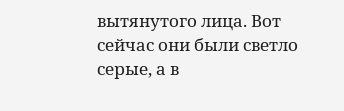вытянутого лица. Вот сейчас они были светло серые, а в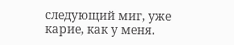следующий миг, уже карие, как у меня.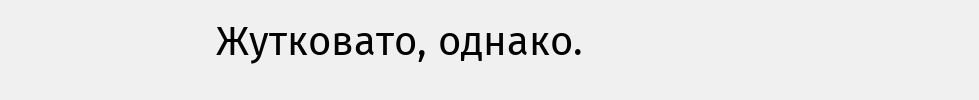Жутковато, однако.